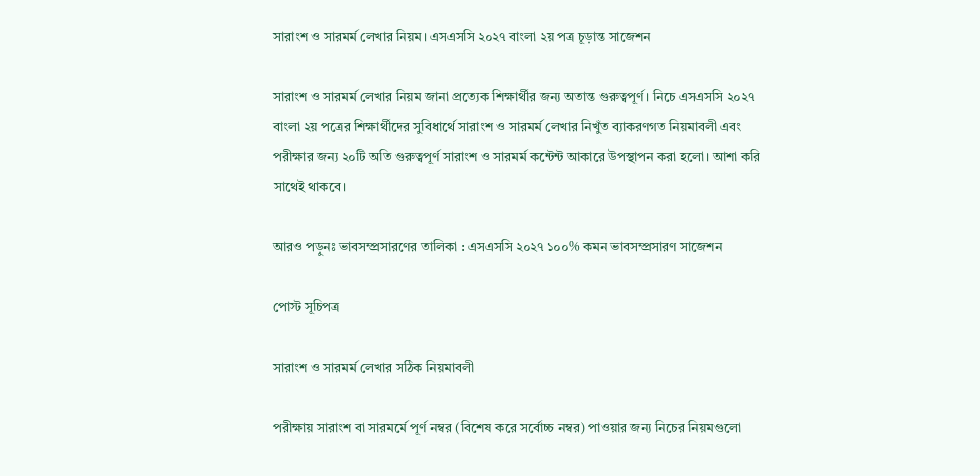সারাংশ ও সারমর্ম লেখার নিয়ম। এসএসসি ২০২৭ বাংলা ২য় পত্র চূড়ান্ত সাজেশন

সারাংশ ও সারমর্ম লেখার নিয়ম জানা প্রত্যেক শিক্ষার্থীর জন্য অতান্ত গুরুত্বপূর্ণ। নিচে এসএসসি ২০২৭ বাংলা ২য় পত্রের শিক্ষার্থীদের সুবিধার্থে সারাংশ ও সারমর্ম লেখার নিখুঁত ব্যাকরণগত নিয়মাবলী এবং পরীক্ষার জন্য ২০টি অতি গুরুত্বপূর্ণ সারাংশ ও সারমর্ম কন্টেন্ট আকারে উপস্থাপন করা হলো। আশা করি সাথেই থাকবে।

আরও পড়ুনঃ ভাবসম্প্রসারণের তালিকা : এসএসসি ২০২৭ ১০০% কমন ভাবসম্প্রসারণ সাজেশন

পোস্ট সূচিপত্র

সারাংশ ও সারমর্ম লেখার সঠিক নিয়মাবলী

পরীক্ষায় সারাংশ বা সারমর্মে পূর্ণ নম্বর (বিশেষ করে সর্বোচ্চ নম্বর) পাওয়ার জন্য নিচের নিয়মগুলো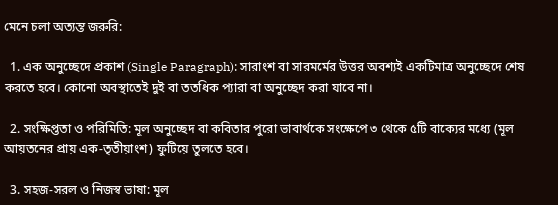মেনে চলা অত্যন্ত জরুরি:

  1. এক অনুচ্ছেদে প্রকাশ (Single Paragraph): সারাংশ বা সারমর্মের উত্তর অবশ্যই একটিমাত্র অনুচ্ছেদে শেষ করতে হবে। কোনো অবস্থাতেই দুই বা ততধিক প্যারা বা অনুচ্ছেদ করা যাবে না।

  2. সংক্ষিপ্ততা ও পরিমিতি: মূল অনুচ্ছেদ বা কবিতার পুরো ভাবার্থকে সংক্ষেপে ৩ থেকে ৫টি বাক্যের মধ্যে (মূল আয়তনের প্রায় এক-তৃতীয়াংশ) ফুটিয়ে তুলতে হবে।

  3. সহজ-সরল ও নিজস্ব ভাষা: মূল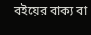বইয়ের বাক্য বা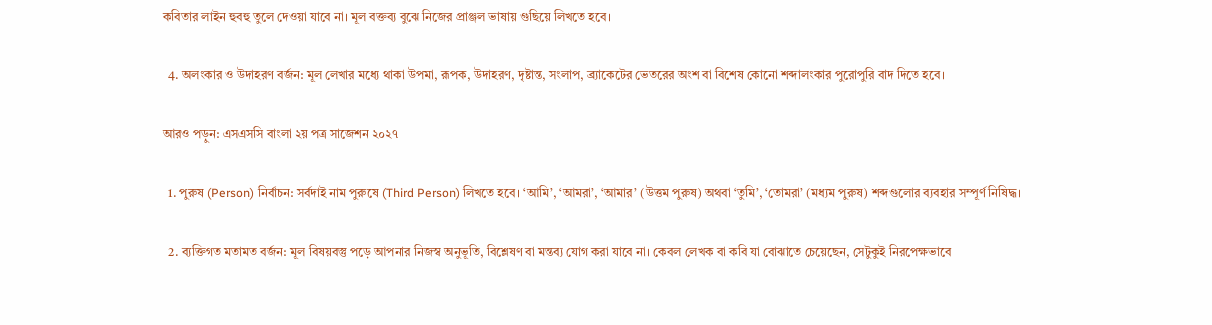কবিতার লাইন হুবহু তুলে দেওয়া যাবে না। মূল বক্তব্য বুঝে নিজের প্রাঞ্জল ভাষায় গুছিয়ে লিখতে হবে।

  4. অলংকার ও উদাহরণ বর্জন: মূল লেখার মধ্যে থাকা উপমা, রূপক, উদাহরণ, দৃষ্টান্ত, সংলাপ, ব্র্যাকেটের ভেতরের অংশ বা বিশেষ কোনো শব্দালংকার পুরোপুরি বাদ দিতে হবে।

আরও পড়ুন: এসএসসি বাংলা ২য় পত্র সাজেশন ২০২৭

  1. পুরুষ (Person) নির্বাচন: সর্বদাই নাম পুরুষে (Third Person) লিখতে হবে। ‘আমি’, ‘আমরা’, ‘আমার’ (উত্তম পুরুষ) অথবা ‘তুমি’, ‘তোমরা’ (মধ্যম পুরুষ) শব্দগুলোর ব্যবহার সম্পূর্ণ নিষিদ্ধ।

  2. ব্যক্তিগত মতামত বর্জন: মূল বিষয়বস্তু পড়ে আপনার নিজস্ব অনুভূতি, বিশ্লেষণ বা মন্তব্য যোগ করা যাবে না। কেবল লেখক বা কবি যা বোঝাতে চেয়েছেন, সেটুকুই নিরপেক্ষভাবে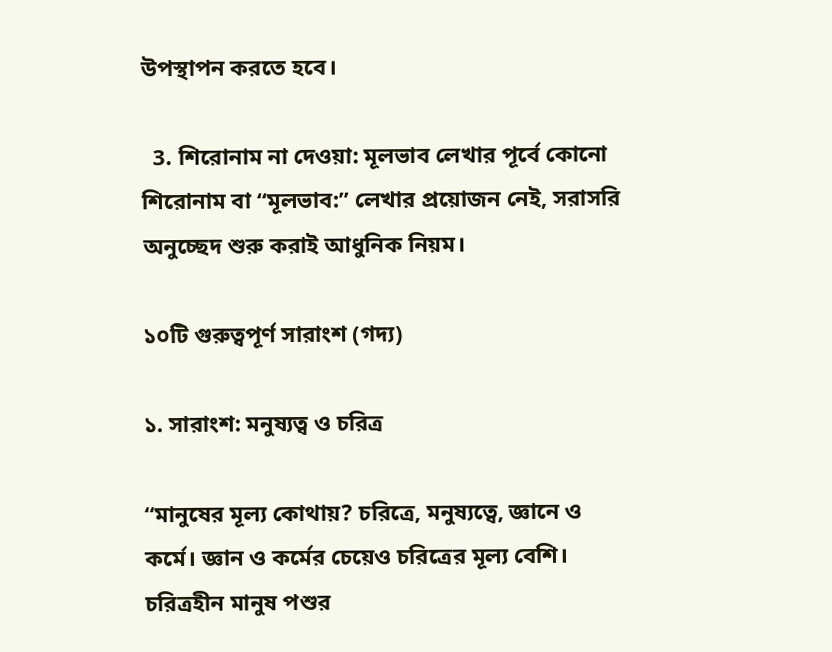উপস্থাপন করতে হবে।

  3. শিরোনাম না দেওয়া: মূলভাব লেখার পূর্বে কোনো শিরোনাম বা “মূলভাব:” লেখার প্রয়োজন নেই, সরাসরি অনুচ্ছেদ শুরু করাই আধুনিক নিয়ম।

১০টি গুরুত্বপূর্ণ সারাংশ (গদ্য)

১. সারাংশ: মনুষ্যত্ব ও চরিত্র

“মানুষের মূল্য কোথায়? চরিত্রে, মনুষ্যত্বে, জ্ঞানে ও কর্মে। জ্ঞান ও কর্মের চেয়েও চরিত্রের মূল্য বেশি। চরিত্রহীন মানুষ পশুর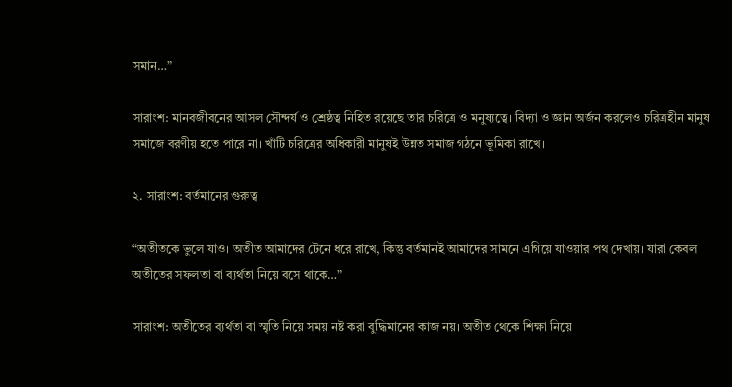সমান…”

সারাংশ: মানবজীবনের আসল সৌন্দর্য ও শ্রেষ্ঠত্ব নিহিত রয়েছে তার চরিত্রে ও মনুষ্যত্বে। বিদ্যা ও জ্ঞান অর্জন করলেও চরিত্রহীন মানুষ সমাজে বরণীয় হতে পারে না। খাঁটি চরিত্রের অধিকারী মানুষই উন্নত সমাজ গঠনে ভূমিকা রাখে।

২. সারাংশ: বর্তমানের গুরুত্ব

“অতীতকে ভুলে যাও। অতীত আমাদের টেনে ধরে রাখে, কিন্তু বর্তমানই আমাদের সামনে এগিয়ে যাওয়ার পথ দেখায়। যারা কেবল অতীতের সফলতা বা ব্যর্থতা নিয়ে বসে থাকে…”

সারাংশ: অতীতের ব্যর্থতা বা স্মৃতি নিয়ে সময় নষ্ট করা বুদ্ধিমানের কাজ নয়। অতীত থেকে শিক্ষা নিয়ে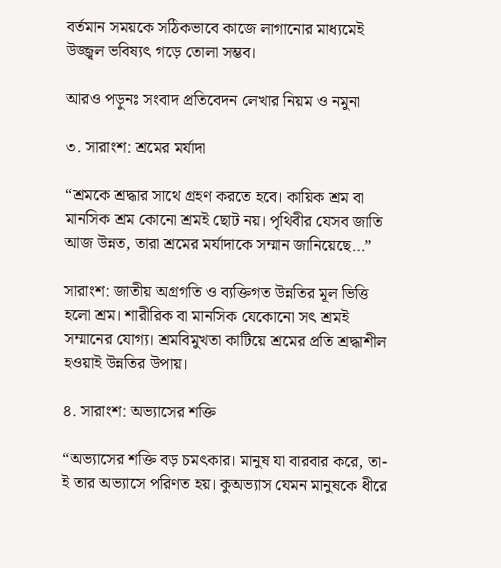বর্তমান সময়কে সঠিকভাবে কাজে লাগানোর মাধ্যমেই উজ্জ্বল ভবিষ্যৎ গড়ে তোলা সম্ভব।

আরও পড়ুনঃ সংবাদ প্রতিবেদন লেখার নিয়ম ও নমুনা

৩. সারাংশ: শ্রমের মর্যাদা

“শ্রমকে শ্রদ্ধার সাথে গ্রহণ করতে হবে। কায়িক শ্রম বা মানসিক শ্রম কোনো শ্রমই ছোট নয়। পৃথিবীর যেসব জাতি আজ উন্নত, তারা শ্রমের মর্যাদাকে সম্মান জানিয়েছে…”

সারাংশ: জাতীয় অগ্রগতি ও ব্যক্তিগত উন্নতির মূল ভিত্তি হলো শ্রম। শারীরিক বা মানসিক যেকোনো সৎ শ্রমই সম্মানের যোগ্য। শ্রমবিমুখতা কাটিয়ে শ্রমের প্রতি শ্রদ্ধাশীল হওয়াই উন্নতির উপায়।

৪. সারাংশ: অভ্যাসের শক্তি

“অভ্যাসের শক্তি বড় চমৎকার। মানুষ যা বারবার করে, তা-ই তার অভ্যাসে পরিণত হয়। কুঅভ্যাস যেমন মানুষকে ধীরে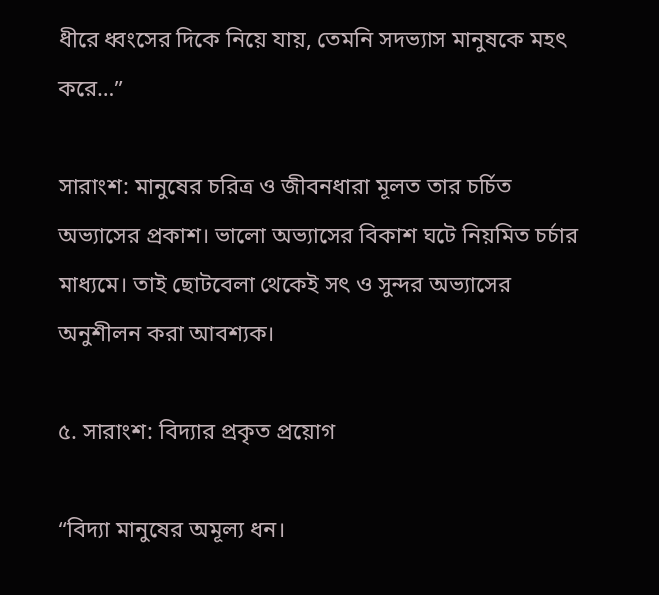ধীরে ধ্বংসের দিকে নিয়ে যায়, তেমনি সদভ্যাস মানুষকে মহৎ করে…”

সারাংশ: মানুষের চরিত্র ও জীবনধারা মূলত তার চর্চিত অভ্যাসের প্রকাশ। ভালো অভ্যাসের বিকাশ ঘটে নিয়মিত চর্চার মাধ্যমে। তাই ছোটবেলা থেকেই সৎ ও সুন্দর অভ্যাসের অনুশীলন করা আবশ্যক।

৫. সারাংশ: বিদ্যার প্রকৃত প্রয়োগ

“বিদ্যা মানুষের অমূল্য ধন।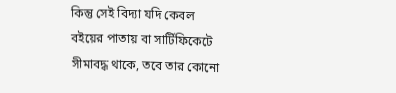কিন্তু সেই বিদ্যা যদি কেবল বইয়ের পাতায় বা সার্টিফিকেটে সীমাবদ্ধ থাকে, তবে তার কোনো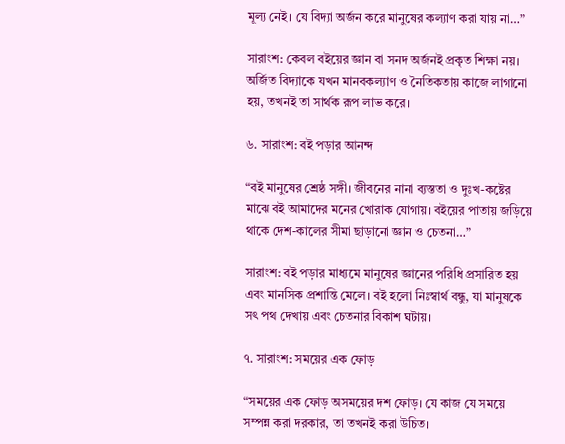মূল্য নেই। যে বিদ্যা অর্জন করে মানুষের কল্যাণ করা যায় না…”

সারাংশ: কেবল বইয়ের জ্ঞান বা সনদ অর্জনই প্রকৃত শিক্ষা নয়। অর্জিত বিদ্যাকে যখন মানবকল্যাণ ও নৈতিকতায় কাজে লাগানো হয়, তখনই তা সার্থক রূপ লাভ করে।

৬. সারাংশ: বই পড়ার আনন্দ

“বই মানুষের শ্রেষ্ঠ সঙ্গী। জীবনের নানা ব্যস্ততা ও দুঃখ-কষ্টের মাঝে বই আমাদের মনের খোরাক যোগায়। বইয়ের পাতায় জড়িয়ে থাকে দেশ-কালের সীমা ছাড়ানো জ্ঞান ও চেতনা…”

সারাংশ: বই পড়ার মাধ্যমে মানুষের জ্ঞানের পরিধি প্রসারিত হয় এবং মানসিক প্রশান্তি মেলে। বই হলো নিঃস্বার্থ বন্ধু, যা মানুষকে সৎ পথ দেখায় এবং চেতনার বিকাশ ঘটায়।

৭. সারাংশ: সময়ের এক ফোড়

“সময়ের এক ফোড় অসময়ের দশ ফোড়। যে কাজ যে সময়ে সম্পন্ন করা দরকার, তা তখনই করা উচিত।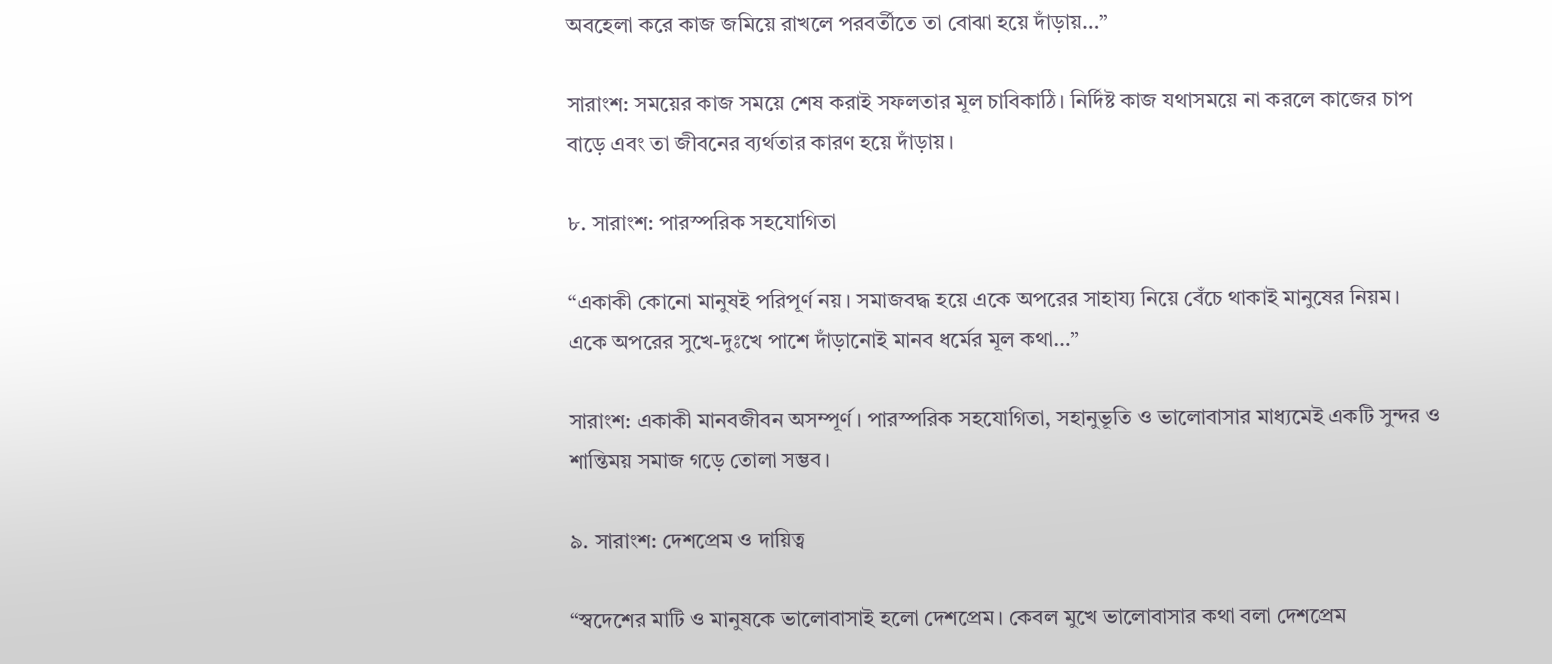অবহেলা করে কাজ জমিয়ে রাখলে পরবর্তীতে তা বোঝা হয়ে দাঁড়ায়…”

সারাংশ: সময়ের কাজ সময়ে শেষ করাই সফলতার মূল চাবিকাঠি। নির্দিষ্ট কাজ যথাসময়ে না করলে কাজের চাপ বাড়ে এবং তা জীবনের ব্যর্থতার কারণ হয়ে দাঁড়ায়।

৮. সারাংশ: পারস্পরিক সহযোগিতা

“একাকী কোনো মানুষই পরিপূর্ণ নয়। সমাজবদ্ধ হয়ে একে অপরের সাহায্য নিয়ে বেঁচে থাকাই মানুষের নিয়ম। একে অপরের সুখে-দুঃখে পাশে দাঁড়ানোই মানব ধর্মের মূল কথা…”

সারাংশ: একাকী মানবজীবন অসম্পূর্ণ। পারস্পরিক সহযোগিতা, সহানুভূতি ও ভালোবাসার মাধ্যমেই একটি সুন্দর ও শান্তিময় সমাজ গড়ে তোলা সম্ভব।

৯. সারাংশ: দেশপ্রেম ও দায়িত্ব

“স্বদেশের মাটি ও মানুষকে ভালোবাসাই হলো দেশপ্রেম। কেবল মুখে ভালোবাসার কথা বলা দেশপ্রেম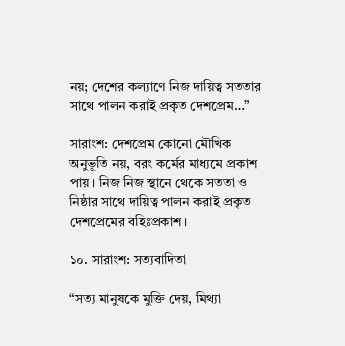নয়; দেশের কল্যাণে নিজ দায়িত্ব সততার সাথে পালন করাই প্রকৃত দেশপ্রেম…”

সারাংশ: দেশপ্রেম কোনো মৌখিক অনুভূতি নয়, বরং কর্মের মাধ্যমে প্রকাশ পায়। নিজ নিজ স্থানে থেকে সততা ও নিষ্ঠার সাথে দায়িত্ব পালন করাই প্রকৃত দেশপ্রেমের বহিঃপ্রকাশ।

১০. সারাংশ: সত্যবাদিতা

“সত্য মানুষকে মুক্তি দেয়, মিথ্যা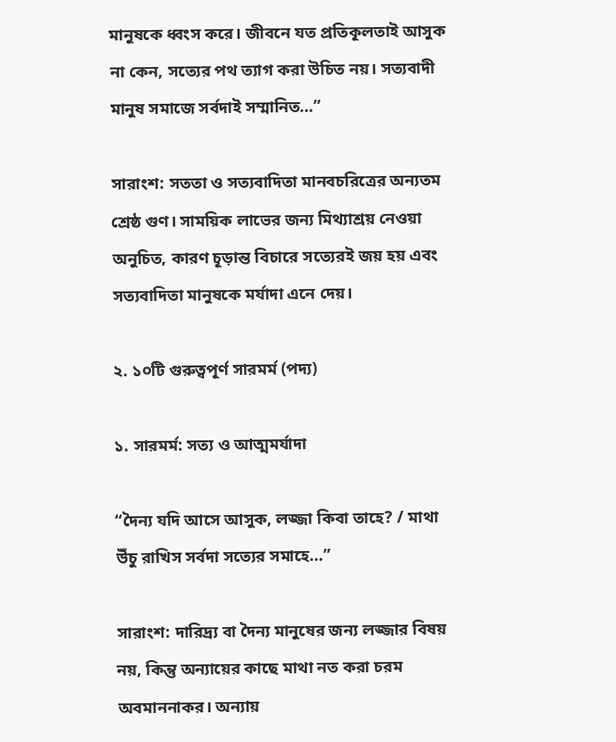মানুষকে ধ্বংস করে। জীবনে যত প্রতিকূলতাই আসুক না কেন, সত্যের পথ ত্যাগ করা উচিত নয়। সত্যবাদী মানুষ সমাজে সর্বদাই সম্মানিত…”

সারাংশ: সততা ও সত্যবাদিতা মানবচরিত্রের অন্যতম শ্রেষ্ঠ গুণ। সাময়িক লাভের জন্য মিথ্যাশ্রয় নেওয়া অনুচিত, কারণ চূড়ান্ত বিচারে সত্যেরই জয় হয় এবং সত্যবাদিতা মানুষকে মর্যাদা এনে দেয়।

২. ১০টি গুরুত্বপূর্ণ সারমর্ম (পদ্য)

১. সারমর্ম: সত্য ও আত্মমর্যাদা

“দৈন্য যদি আসে আসুক, লজ্জা কিবা তাহে? / মাথা উঁচু রাখিস সর্বদা সত্যের সমাহে…”

সারাংশ: দারিদ্র্য বা দৈন্য মানুষের জন্য লজ্জার বিষয় নয়, কিন্তু অন্যায়ের কাছে মাথা নত করা চরম অবমাননাকর। অন্যায়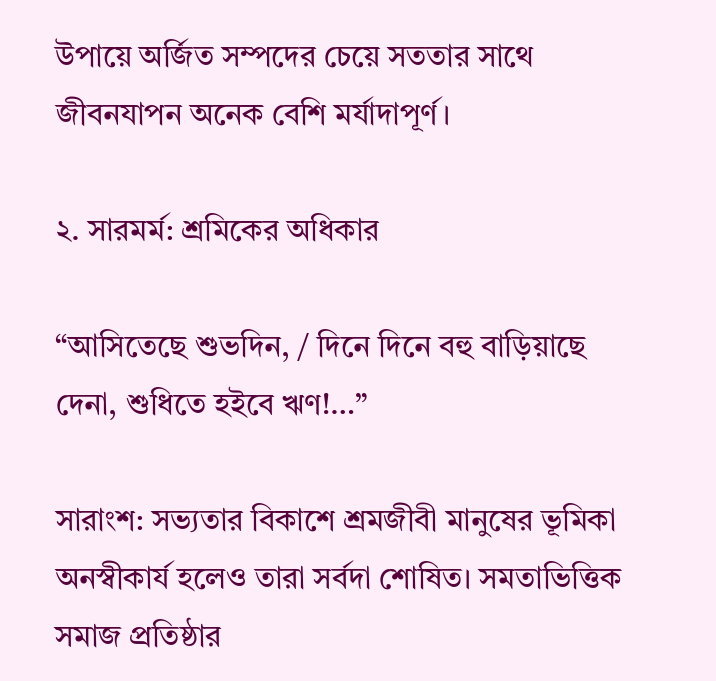উপায়ে অর্জিত সম্পদের চেয়ে সততার সাথে জীবনযাপন অনেক বেশি মর্যাদাপূর্ণ।

২. সারমর্ম: শ্রমিকের অধিকার

“আসিতেছে শুভদিন, / দিনে দিনে বহু বাড়িয়াছে দেনা, শুধিতে হইবে ঋণ!…”

সারাংশ: সভ্যতার বিকাশে শ্রমজীবী মানুষের ভূমিকা অনস্বীকার্য হলেও তারা সর্বদা শোষিত। সমতাভিত্তিক সমাজ প্রতিষ্ঠার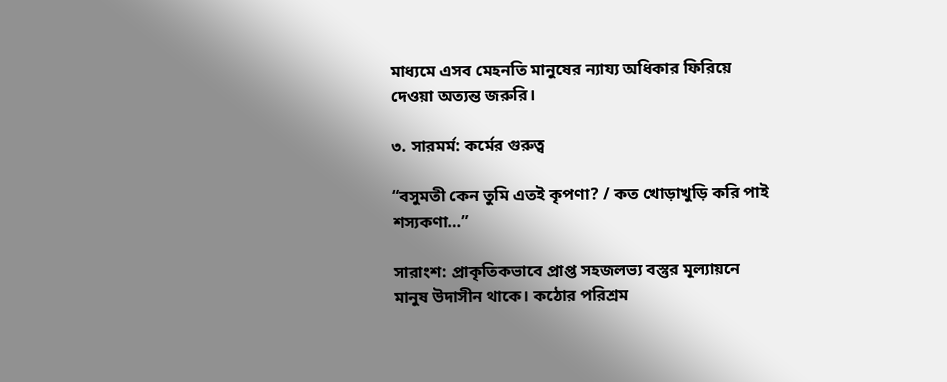মাধ্যমে এসব মেহনতি মানুষের ন্যায্য অধিকার ফিরিয়ে দেওয়া অত্যন্ত জরুরি।

৩. সারমর্ম: কর্মের গুরুত্ব

“বসুমতী কেন তুমি এতই কৃপণা? / কত খোড়াখুড়ি করি পাই শস্যকণা…”

সারাংশ: প্রাকৃতিকভাবে প্রাপ্ত সহজলভ্য বস্তুর মূল্যায়নে মানুষ উদাসীন থাকে। কঠোর পরিশ্রম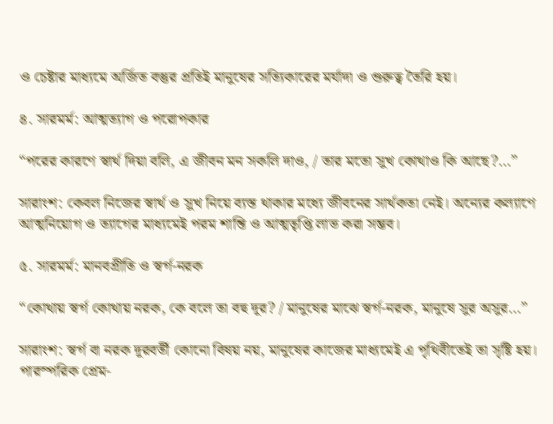ও চেষ্টার মাধ্যমে অর্জিত বস্তুর প্রতিই মানুষের সত্যিকারের মর্যাদা ও গুরুত্ব তৈরি হয়।

৪. সারমর্ম: আত্মত্যাগ ও পরোপকার

“পরের কারণে স্বার্থ দিয়া বলি, এ জীবন মন সকলি দাও, / তার মতো সুখ কোথাও কি আছে?…”

সারাংশ: কেবল নিজের স্বার্থ ও সুখ নিয়ে ব্যস্ত থাকার মধ্যে জীবনের সার্থকতা নেই। অন্যের কল্যাণে আত্মনিয়োগ ও ত্যাগের মাধ্যমেই পরম শান্তি ও আত্মতৃপ্তি লাভ করা সম্ভব।

৫. সারমর্ম: মানবপ্রীতি ও স্বর্গ-নরক

“কোথায় স্বর্গ কোথায় নরক, কে বলে তা বহু দূর? / মানুষের মাঝে স্বর্গ-নরক, মানুষে সুর অসুর…”

সারাংশ: স্বর্গ বা নরক দূরবর্তী কোনো বিষয় নয়, মানুষের কাজের মাধ্যমেই এ পৃথিবীতেই তা সৃষ্টি হয়। পারস্পরিক প্রেম-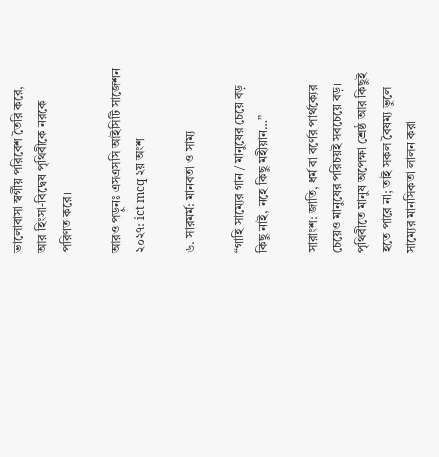ভালোবাসা স্বর্গীয় পরিবেশ তৈরি করে, আর হিংসা-বিদ্বেষ পৃথিবীকে নরকে পরিণত করে।

আরও পড়ুনঃ এসএসসি আইসিটি সাজেশন ২০২৭: ict mcq ২য় অংশ

৬. সারমর্ম: মানবতা ও সাম্য

“গাহি সাম্যের গান / মানুষের চেয়ে বড় কিছু নাই, নহে কিছু মহীয়ান…”

সারাংশ: জাতি, ধর্ম বা বর্ণের পার্থক্যের চেয়েও মানুষের পরিচয়ই সবচেয়ে বড়। পৃথিবীতে মানুষ অপেক্ষা শ্রেষ্ঠ আর কিছুই হতে পারে না; তাই সকল বৈষম্য ভুলে সাম্যের মানসিকতা লালন করা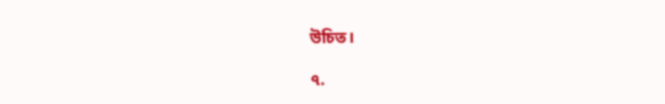উচিত।

৭.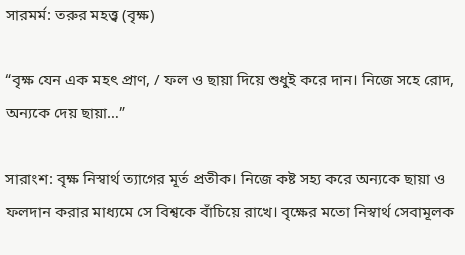সারমর্ম: তরুর মহত্ত্ব (বৃক্ষ)

“বৃক্ষ যেন এক মহৎ প্রাণ, / ফল ও ছায়া দিয়ে শুধুই করে দান। নিজে সহে রোদ, অন্যকে দেয় ছায়া…”

সারাংশ: বৃক্ষ নিস্বার্থ ত্যাগের মূর্ত প্রতীক। নিজে কষ্ট সহ্য করে অন্যকে ছায়া ও ফলদান করার মাধ্যমে সে বিশ্বকে বাঁচিয়ে রাখে। বৃক্ষের মতো নিস্বার্থ সেবামূলক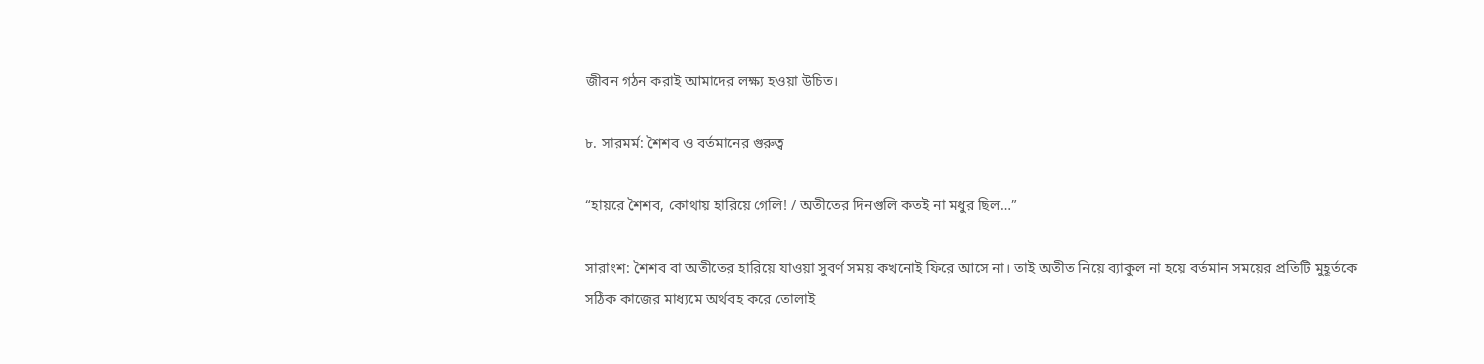জীবন গঠন করাই আমাদের লক্ষ্য হওয়া উচিত।

৮. সারমর্ম: শৈশব ও বর্তমানের গুরুত্ব

“হায়রে শৈশব, কোথায় হারিয়ে গেলি! / অতীতের দিনগুলি কতই না মধুর ছিল…”

সারাংশ: শৈশব বা অতীতের হারিয়ে যাওয়া সুবর্ণ সময় কখনোই ফিরে আসে না। তাই অতীত নিয়ে ব্যাকুল না হয়ে বর্তমান সময়ের প্রতিটি মুহূর্তকে সঠিক কাজের মাধ্যমে অর্থবহ করে তোলাই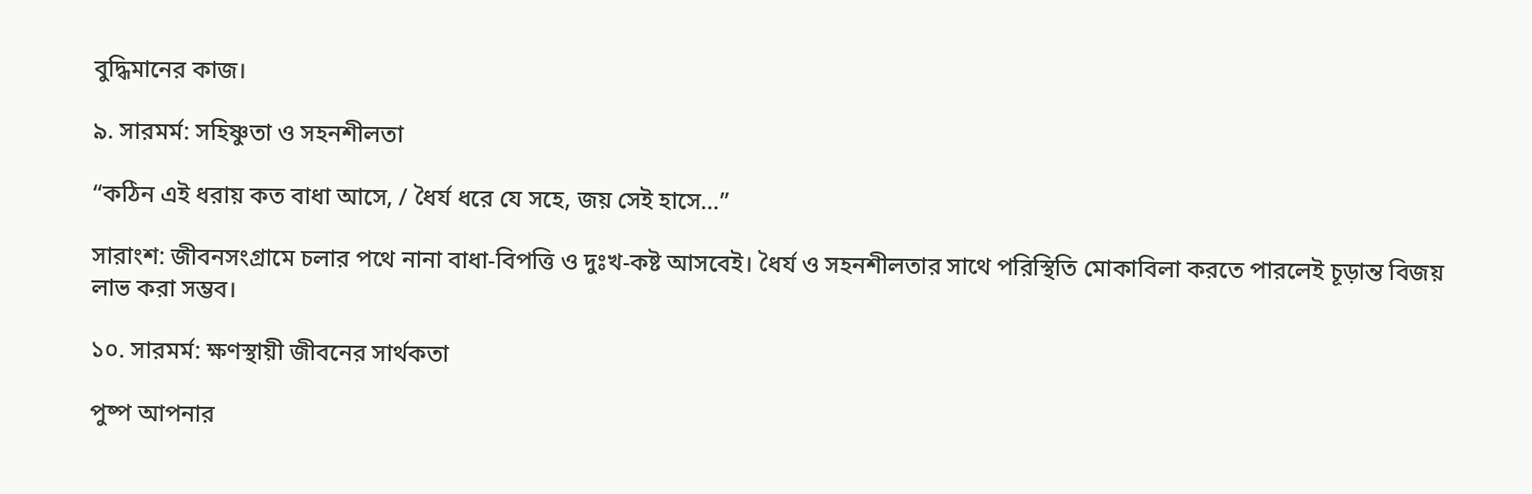বুদ্ধিমানের কাজ।

৯. সারমর্ম: সহিষ্ণুতা ও সহনশীলতা

“কঠিন এই ধরায় কত বাধা আসে, / ধৈর্য ধরে যে সহে, জয় সেই হাসে…”

সারাংশ: জীবনসংগ্রামে চলার পথে নানা বাধা-বিপত্তি ও দুঃখ-কষ্ট আসবেই। ধৈর্য ও সহনশীলতার সাথে পরিস্থিতি মোকাবিলা করতে পারলেই চূড়ান্ত বিজয় লাভ করা সম্ভব।

১০. সারমর্ম: ক্ষণস্থায়ী জীবনের সার্থকতা

পুষ্প আপনার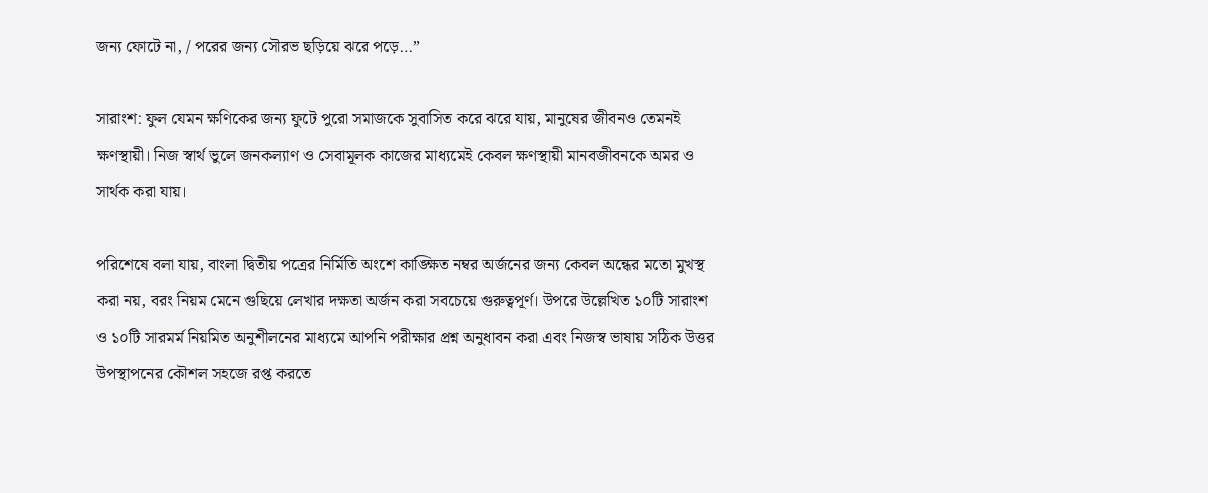জন্য ফোটে না, / পরের জন্য সৌরভ ছড়িয়ে ঝরে পড়ে…”

সারাংশ: ফুল যেমন ক্ষণিকের জন্য ফুটে পুরো সমাজকে সুবাসিত করে ঝরে যায়, মানুষের জীবনও তেমনই ক্ষণস্থায়ী। নিজ স্বার্থ ভুলে জনকল্যাণ ও সেবামূলক কাজের মাধ্যমেই কেবল ক্ষণস্থায়ী মানবজীবনকে অমর ও সার্থক করা যায়।

পরিশেষে বলা যায়, বাংলা দ্বিতীয় পত্রের নির্মিতি অংশে কাঙ্ক্ষিত নম্বর অর্জনের জন্য কেবল অন্ধের মতো মুখস্থ করা নয়, বরং নিয়ম মেনে গুছিয়ে লেখার দক্ষতা অর্জন করা সবচেয়ে গুরুত্বপূর্ণ। উপরে উল্লেখিত ১০টি সারাংশ ও ১০টি সারমর্ম নিয়মিত অনুশীলনের মাধ্যমে আপনি পরীক্ষার প্রশ্ন অনুধাবন করা এবং নিজস্ব ভাষায় সঠিক উত্তর উপস্থাপনের কৌশল সহজে রপ্ত করতে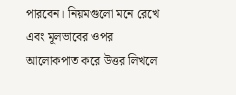পারবেন। নিয়মগুলো মনে রেখে এবং মূলভাবের ওপর আলোকপাত করে উত্তর লিখলে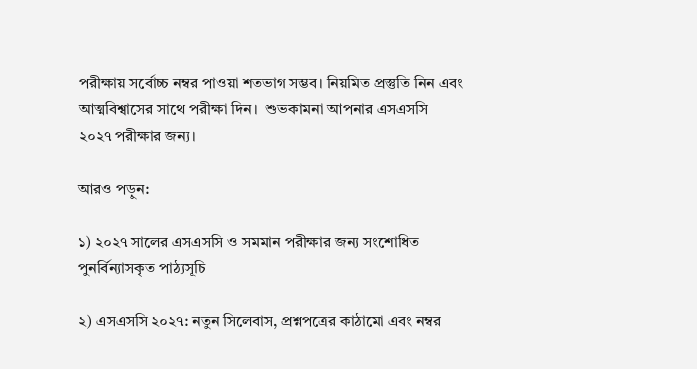পরীক্ষায় সর্বোচ্চ নম্বর পাওয়া শতভাগ সম্ভব। নিয়মিত প্রস্তুতি নিন এবং আত্মবিশ্বাসের সাথে পরীক্ষা দিন।  শুভকামনা আপনার এসএসসি ২০২৭ পরীক্ষার জন্য।

আরও পড়ুন:

১) ২০২৭ সালের এসএসসি ও সমমান পরীক্ষার জন্য সংশোধিত পুনর্বিন্যাসকৃত পাঠ্যসূচি

২) এসএসসি ২০২৭: নতুন সিলেবাস, প্রশ্নপত্রের কাঠামো এবং নম্বর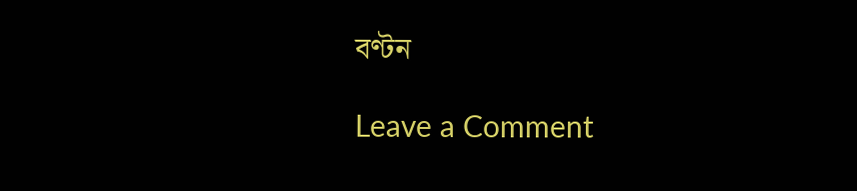বণ্টন

Leave a Comment